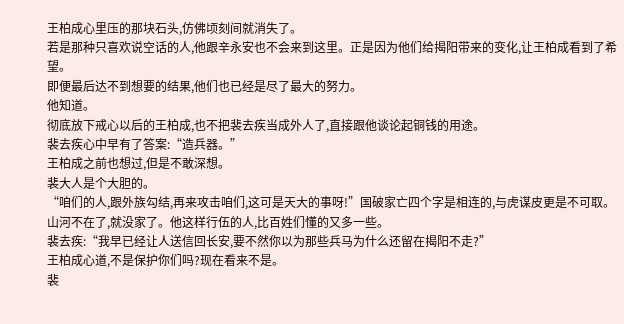王柏成心里压的那块石头,仿佛顷刻间就消失了。
若是那种只喜欢说空话的人,他跟辛永安也不会来到这里。正是因为他们给揭阳带来的变化,让王柏成看到了希望。
即便最后达不到想要的结果,他们也已经是尽了最大的努力。
他知道。
彻底放下戒心以后的王柏成,也不把裴去疾当成外人了,直接跟他谈论起铜钱的用途。
裴去疾心中早有了答案:“造兵器。”
王柏成之前也想过,但是不敢深想。
裴大人是个大胆的。
“咱们的人,跟外族勾结,再来攻击咱们,这可是天大的事呀!”国破家亡四个字是相连的,与虎谋皮更是不可取。
山河不在了,就没家了。他这样行伍的人,比百姓们懂的又多一些。
裴去疾:“我早已经让人送信回长安,要不然你以为那些兵马为什么还留在揭阳不走?”
王柏成心道,不是保护你们吗?现在看来不是。
裴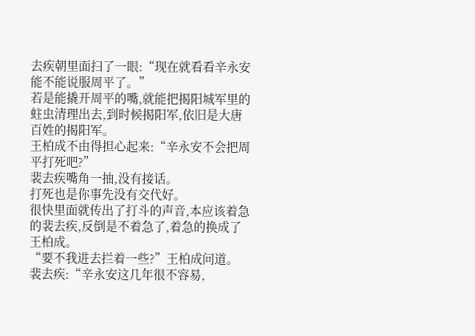去疾朝里面扫了一眼:“现在就看看辛永安能不能说服周平了。”
若是能撬开周平的嘴,就能把揭阳城军里的蛀虫清理出去,到时候揭阳军,依旧是大唐百姓的揭阳军。
王柏成不由得担心起来:“辛永安不会把周平打死吧?”
裴去疾嘴角一抽,没有接话。
打死也是你事先没有交代好。
很快里面就传出了打斗的声音,本应该着急的裴去疾,反倒是不着急了,着急的换成了王柏成。
“要不我进去拦着一些?”王柏成问道。
裴去疾:“辛永安这几年很不容易,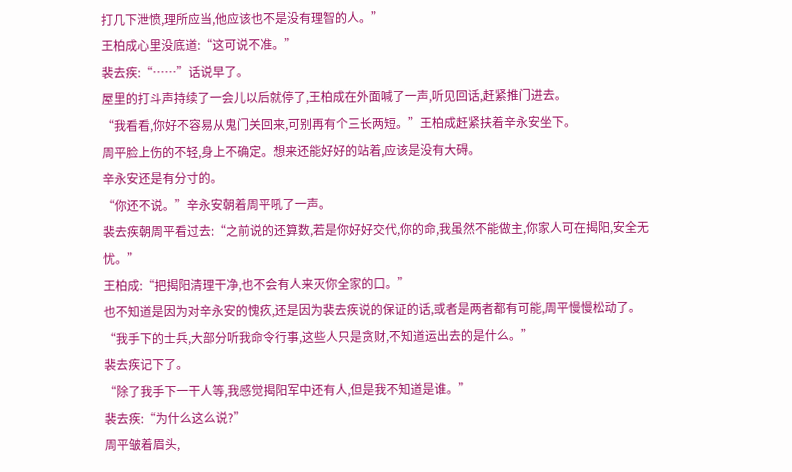打几下泄愤,理所应当,他应该也不是没有理智的人。”
王柏成心里没底道:“这可说不准。”
裴去疾:“……”话说早了。
屋里的打斗声持续了一会儿以后就停了,王柏成在外面喊了一声,听见回话,赶紧推门进去。
“我看看,你好不容易从鬼门关回来,可别再有个三长两短。”王柏成赶紧扶着辛永安坐下。
周平脸上伤的不轻,身上不确定。想来还能好好的站着,应该是没有大碍。
辛永安还是有分寸的。
“你还不说。”辛永安朝着周平吼了一声。
裴去疾朝周平看过去:“之前说的还算数,若是你好好交代,你的命,我虽然不能做主,你家人可在揭阳,安全无忧。”
王柏成:“把揭阳清理干净,也不会有人来灭你全家的口。”
也不知道是因为对辛永安的愧疚,还是因为裴去疾说的保证的话,或者是两者都有可能,周平慢慢松动了。
“我手下的士兵,大部分听我命令行事,这些人只是贪财,不知道运出去的是什么。”
裴去疾记下了。
“除了我手下一干人等,我感觉揭阳军中还有人,但是我不知道是谁。”
裴去疾:“为什么这么说?”
周平皱着眉头,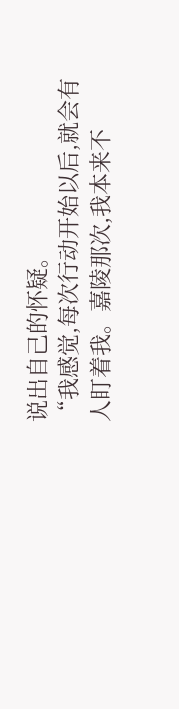说出自己的怀疑。
“我感觉,每次行动开始以后,就会有人盯着我。嘉陵那次,我本来不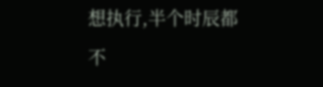想执行,半个时辰都不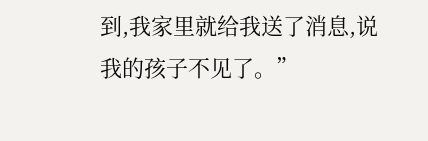到,我家里就给我送了消息,说我的孩子不见了。”